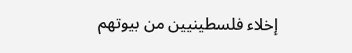إخلاء فلسطينيين من بيوتهم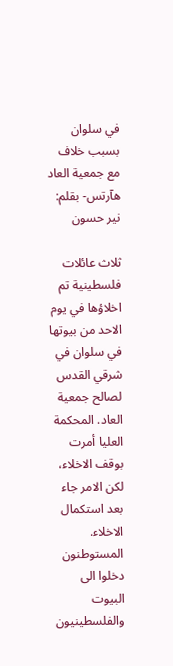في سلوان بسبب خلاف مع جمعية العاد
هآرتس- بقلم: نير حسون

ثلاث عائلات فلسطينية تم اخلاؤها في يوم الاحد من بيوتها في سلوان في شرقي القدس لصالح جمعية العاد. المحكمة العليا أمرت بوقف الاخلاء، لكن الامر جاء بعد استكمال الاخلاء. المستوطنون دخلوا الى البيوت والفلسطينيون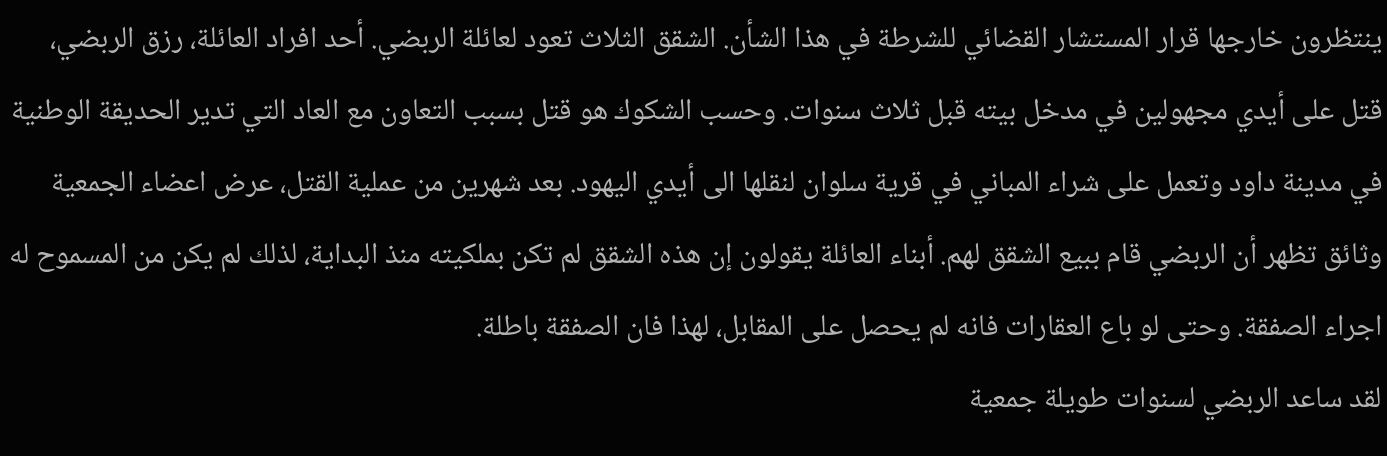ينتظرون خارجها قرار المستشار القضائي للشرطة في هذا الشأن. الشقق الثلاث تعود لعائلة الربضي. أحد افراد العائلة، رزق الربضي، قتل على أيدي مجهولين في مدخل بيته قبل ثلاث سنوات. وحسب الشكوك هو قتل بسبب التعاون مع العاد التي تدير الحديقة الوطنية في مدينة داود وتعمل على شراء المباني في قرية سلوان لنقلها الى أيدي اليهود. بعد شهرين من عملية القتل، عرض اعضاء الجمعية وثائق تظهر أن الربضي قام ببيع الشقق لهم. أبناء العائلة يقولون إن هذه الشقق لم تكن بملكيته منذ البداية، لذلك لم يكن من المسموح له اجراء الصفقة. وحتى لو باع العقارات فانه لم يحصل على المقابل، لهذا فان الصفقة باطلة.
لقد ساعد الربضي لسنوات طويلة جمعية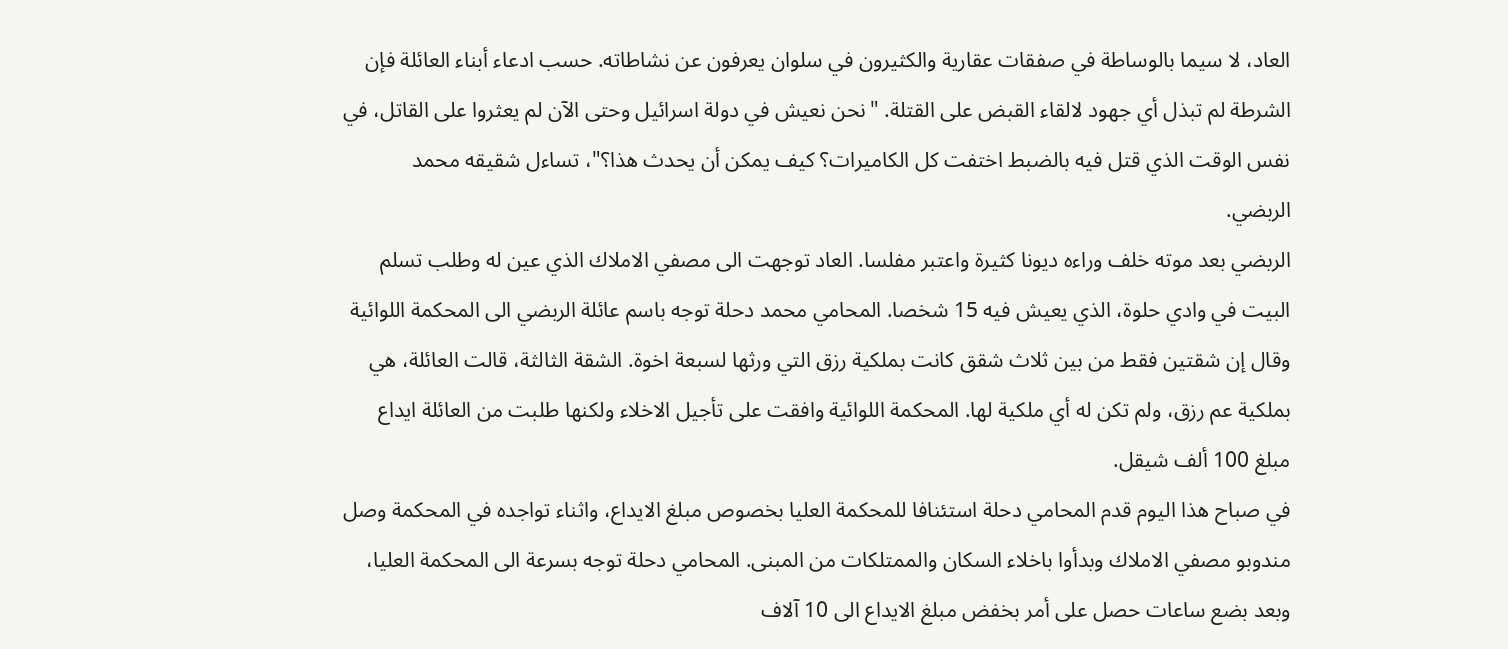العاد، لا سيما بالوساطة في صفقات عقارية والكثيرون في سلوان يعرفون عن نشاطاته. حسب ادعاء أبناء العائلة فإن الشرطة لم تبذل أي جهود لالقاء القبض على القتلة. "نحن نعيش في دولة اسرائيل وحتى الآن لم يعثروا على القاتل، في نفس الوقت الذي قتل فيه بالضبط اختفت كل الكاميرات؟ كيف يمكن أن يحدث هذا؟"، تساءل شقيقه محمد الربضي.
الربضي بعد موته خلف وراءه ديونا كثيرة واعتبر مفلسا. العاد توجهت الى مصفي الاملاك الذي عين له وطلب تسلم البيت في وادي حلوة، الذي يعيش فيه 15 شخصا. المحامي محمد دحلة توجه باسم عائلة الربضي الى المحكمة اللوائية وقال إن شقتين فقط من بين ثلاث شقق كانت بملكية رزق التي ورثها لسبعة اخوة. الشقة الثالثة، قالت العائلة، هي بملكية عم رزق، ولم تكن له أي ملكية لها. المحكمة اللوائية وافقت على تأجيل الاخلاء ولكنها طلبت من العائلة ايداع مبلغ 100 ألف شيقل.
في صباح هذا اليوم قدم المحامي دحلة استئنافا للمحكمة العليا بخصوص مبلغ الايداع، واثناء تواجده في المحكمة وصل مندوبو مصفي الاملاك وبدأوا باخلاء السكان والممتلكات من المبنى. المحامي دحلة توجه بسرعة الى المحكمة العليا، وبعد بضع ساعات حصل على أمر بخفض مبلغ الايداع الى 10 آلاف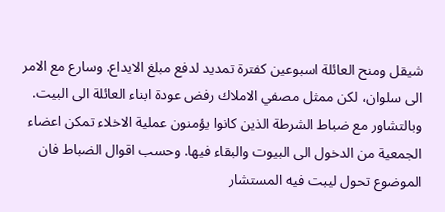شيقل ومنح العائلة اسبوعين كفترة تمديد لدفع مبلغ الايداع. وسارع مع الامر الى سلوان، لكن ممثل مصفي الاملاك رفض عودة ابناء العائلة الى البيت. وبالتشاور مع ضباط الشرطة الذين كانوا يؤمنون عملية الاخلاء تمكن اعضاء الجمعية من الدخول الى البيوت والبقاء فيها. وحسب اقوال الضباط فان الموضوع تحول ليبت فيه المستشار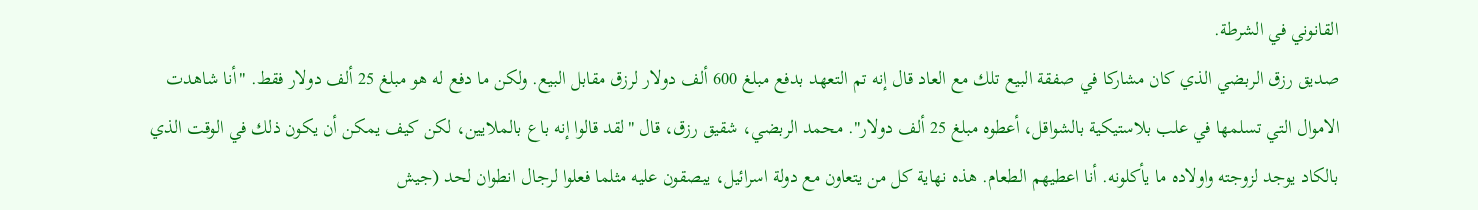القانوني في الشرطة.
صديق رزق الربضي الذي كان مشاركا في صفقة البيع تلك مع العاد قال إنه تم التعهد بدفع مبلغ 600 ألف دولار لرزق مقابل البيع. ولكن ما دفع له هو مبلغ 25 ألف دولار فقط. "أنا شاهدت الاموال التي تسلمها في علب بلاستيكية بالشواقل، أعطوه مبلغ 25 ألف دولار". محمد الربضي، شقيق رزق، قال "لقد قالوا إنه باع بالملايين، لكن كيف يمكن أن يكون ذلك في الوقت الذي بالكاد يوجد لزوجته واولاده ما يأكلونه. أنا اعطيهم الطعام. هذه نهاية كل من يتعاون مع دولة اسرائيل، يبصقون عليه مثلما فعلوا لرجال انطوان لحد (جيش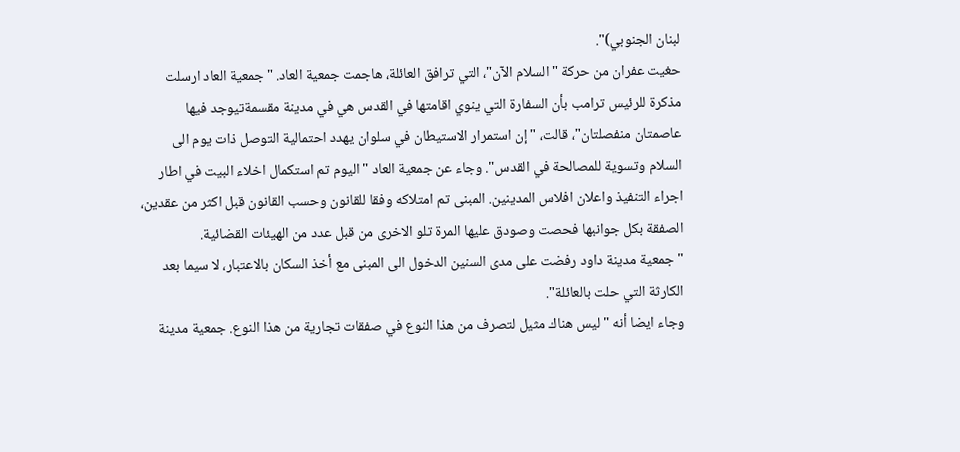لبنان الجنوبي)".
حغيت عفران من حركة "السلام الآن"، التي ترافق العائلة، هاجمت جمعية العاد. "جمعية العاد ارسلت مذكرة للرئيس ترامب بأن السفارة التي ينوي اقامتها في القدس هي في مدينة مقسمةتيوجد فيها عاصمتان منفصلتان"، قالت، "إن استمرار الاستيطان في سلوان يهدد احتمالية التوصل ذات يوم الى السلام وتسوية للمصالحة في القدس". وجاء عن جمعية العاد "اليوم تم استكمال اخلاء البيت في اطار اجراء التنفيذ واعلان افلاس المدينين. المبنى تم امتلاكه وفقا للقانون وحسب القانون قبل اكثر من عقدين، الصفقة بكل جوانبها فحصت وصودق عليها المرة تلو الاخرى من قبل عدد من الهيئات القضائية.
"جمعية مدينة داود رفضت على مدى السنين الدخول الى المبنى مع أخذ السكان بالاعتبار، لا سيما بعد الكارثة التي حلت بالعائلة".
وجاء ايضا أنه "ليس هناك مثيل لتصرف من هذا النوع في صفقات تجارية من هذا النوع. جمعية مدينة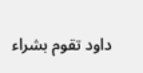داود تقوم بشراء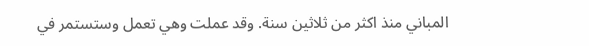المباني منذ اكثر من ثلاثين سنة. وقد عملت وهي تعمل وستستمر في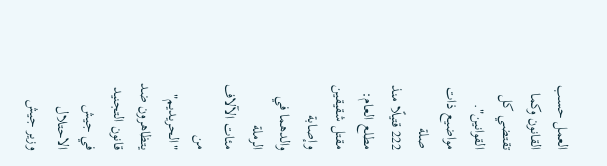العمل حسب القانون وكما تقتضي كل القوانين".
مواضيع ذات صلة
222 قتيلًا منذ مطلع العام: مقتل شقيقين وإصابة والدهما في الرملة
مئات الآلاف من "الحريديم" يتظاهرون ضد قانون التجنيد في جيش الاحتلال
وزير جيش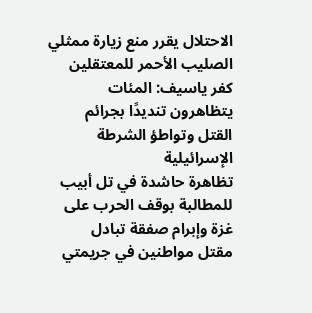الاحتلال يقرر منع زيارة ممثلي الصليب الأحمر للمعتقلين
كفر ياسيف: المئات يتظاهرون تنديدًا بجرائم القتل وتواطؤ الشرطة الإسرائيلية
تظاهرة حاشدة في تل أبيب للمطالبة بوقف الحرب على غزة وإبرام صفقة تبادل
مقتل مواطنين في جريمتي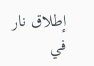إطلاق نار في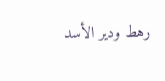رهط ودير الأسد